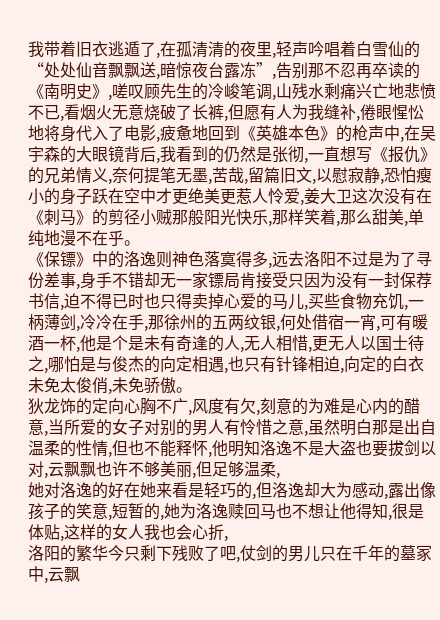我带着旧衣逃遁了,在孤清清的夜里,轻声吟唱着白雪仙的“处处仙音飘飘送,暗惊夜台露冻”,告别那不忍再卒读的《南明史》,嗟叹顾先生的冷峻笔调,山残水剩痛兴亡地悲愤不已,看烟火无意烧破了长裤,但愿有人为我缝补,倦眼惺忪地将身代入了电影,疲惫地回到《英雄本色》的枪声中,在吴宇森的大眼镜背后,我看到的仍然是张彻,一直想写《报仇》的兄弟情义,奈何提笔无墨,苦哉,留篇旧文,以慰寂静,恐怕瘦小的身子跃在空中才更绝美更惹人怜爱,姜大卫这次没有在《刺马》的剪径小贼那般阳光快乐,那样笑着,那么甜美,单纯地漫不在乎。
《保镖》中的洛逸则神色落寞得多,远去洛阳不过是为了寻份差事,身手不错却无一家镖局肯接受只因为没有一封保荐书信,迫不得已时也只得卖掉心爱的马儿,买些食物充饥,一柄薄剑,冷冷在手,那徐州的五两纹银,何处借宿一宵,可有暖酒一杯,他是个是未有奇逢的人,无人相惜,更无人以国士待之,哪怕是与俊杰的向定相遇,也只有针锋相迫,向定的白衣未免太俊俏,未免骄傲。
狄龙饰的定向心胸不广,风度有欠,刻意的为难是心内的醋意,当所爱的女子对别的男人有怜惜之意,虽然明白那是出自温柔的性情,但也不能释怀,他明知洛逸不是大盗也要拔剑以对,云飘飘也许不够美丽,但足够温柔,
她对洛逸的好在她来看是轻巧的,但洛逸却大为感动,露出像孩子的笑意,短暂的,她为洛逸赎回马也不想让他得知,很是体贴,这样的女人我也会心折,
洛阳的繁华今只剩下残败了吧,仗剑的男儿只在千年的墓冢中,云飘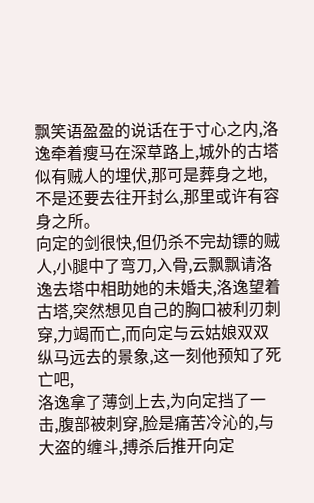飘笑语盈盈的说话在于寸心之内,洛逸牵着瘦马在深草路上,城外的古塔似有贼人的埋伏,那可是葬身之地,不是还要去往开封么,那里或许有容身之所。
向定的剑很快,但仍杀不完劫镖的贼人,小腿中了弯刀,入骨,云飘飘请洛逸去塔中相助她的未婚夫,洛逸望着古塔,突然想见自己的胸口被利刃刺穿,力竭而亡,而向定与云姑娘双双纵马远去的景象,这一刻他预知了死亡吧,
洛逸拿了薄剑上去,为向定挡了一击,腹部被刺穿,脸是痛苦冷沁的,与大盗的缠斗,搏杀后推开向定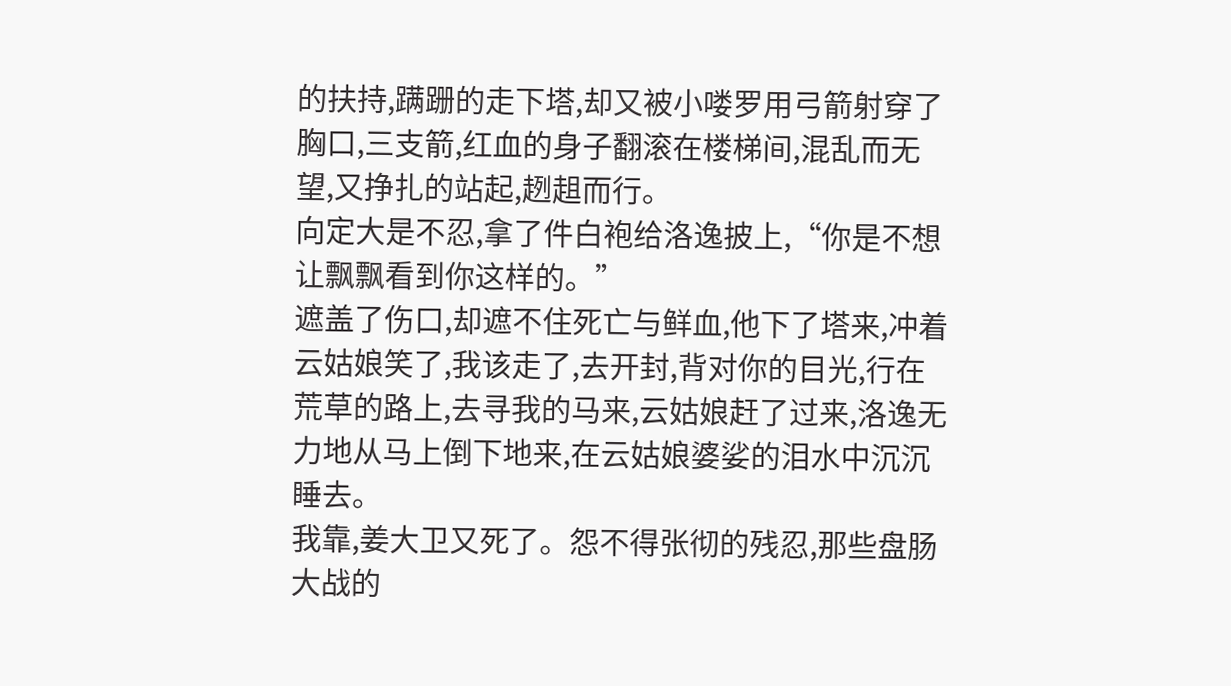的扶持,蹒跚的走下塔,却又被小喽罗用弓箭射穿了胸口,三支箭,红血的身子翻滚在楼梯间,混乱而无望,又挣扎的站起,趔趄而行。
向定大是不忍,拿了件白袍给洛逸披上,“你是不想让飘飘看到你这样的。”
遮盖了伤口,却遮不住死亡与鲜血,他下了塔来,冲着云姑娘笑了,我该走了,去开封,背对你的目光,行在荒草的路上,去寻我的马来,云姑娘赶了过来,洛逸无力地从马上倒下地来,在云姑娘婆娑的泪水中沉沉睡去。
我靠,姜大卫又死了。怨不得张彻的残忍,那些盘肠大战的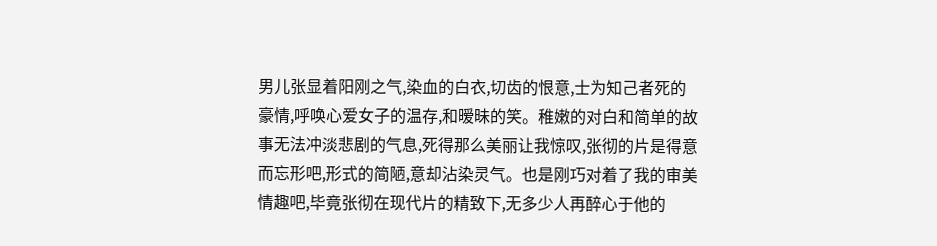男儿张显着阳刚之气,染血的白衣,切齿的恨意,士为知己者死的豪情,呼唤心爱女子的温存,和暧昧的笑。稚嫩的对白和简单的故事无法冲淡悲剧的气息,死得那么美丽让我惊叹,张彻的片是得意而忘形吧,形式的简陋,意却沾染灵气。也是刚巧对着了我的审美情趣吧,毕竟张彻在现代片的精致下,无多少人再醉心于他的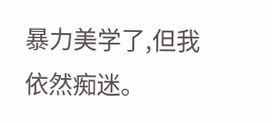暴力美学了,但我依然痴迷。